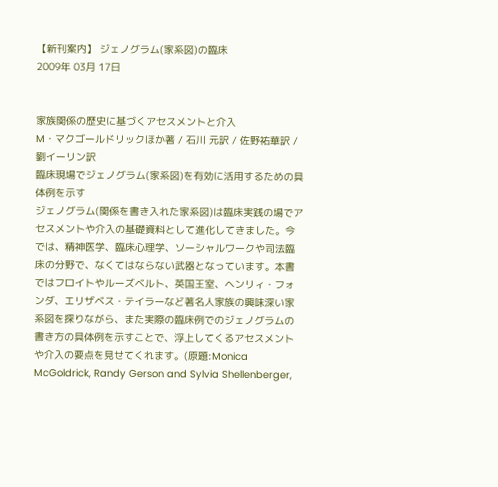【新刊案内】 ジェノグラム(家系図)の臨床
2009年 03月 17日


家族関係の歴史に基づくアセスメントと介入
M・マクゴールドリックほか著 / 石川 元訳 / 佐野祐華訳 / 劉イーリン訳
臨床現場でジェノグラム(家系図)を有効に活用するための具体例を示す
ジェノグラム(関係を書き入れた家系図)は臨床実践の場でアセスメントや介入の基礎資料として進化してきました。今では、精神医学、臨床心理学、ソーシャルワークや司法臨床の分野で、なくてはならない武器となっています。本書ではフロイトやルーズベルト、英国王室、ヘンリィ・フォンダ、エリザベス・テイラーなど著名人家族の興味深い家系図を探りながら、また実際の臨床例でのジェノグラムの書き方の具体例を示すことで、浮上してくるアセスメントや介入の要点を見せてくれます。(原題:Monica McGoldrick, Randy Gerson and Sylvia Shellenberger,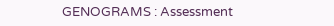GENOGRAMS : Assessment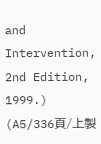and Intervention, 2nd Edition, 1999.)
(A5/336頁/上製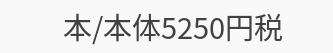本/本体5250円税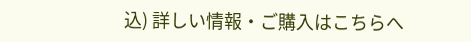込) 詳しい情報・ご購入はこちらへ